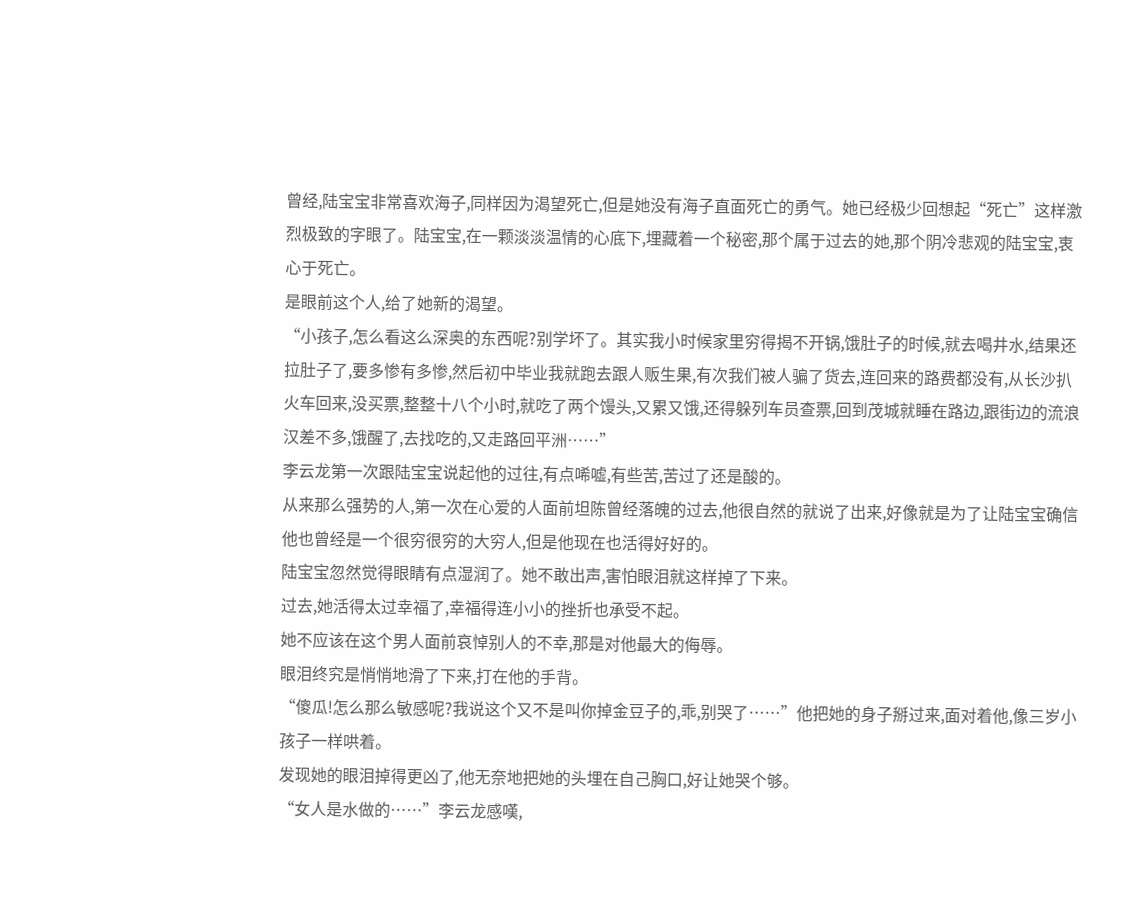曾经,陆宝宝非常喜欢海子,同样因为渴望死亡,但是她没有海子直面死亡的勇气。她已经极少回想起“死亡”这样激烈极致的字眼了。陆宝宝,在一颗淡淡温情的心底下,埋藏着一个秘密,那个属于过去的她,那个阴冷悲观的陆宝宝,衷心于死亡。
是眼前这个人,给了她新的渴望。
“小孩子,怎么看这么深奥的东西呢?别学坏了。其实我小时候家里穷得揭不开锅,饿肚子的时候,就去喝井水,结果还拉肚子了,要多惨有多惨,然后初中毕业我就跑去跟人贩生果,有次我们被人骗了货去,连回来的路费都没有,从长沙扒火车回来,没买票,整整十八个小时,就吃了两个馒头,又累又饿,还得躲列车员查票,回到茂城就睡在路边,跟街边的流浪汉差不多,饿醒了,去找吃的,又走路回平洲……”
李云龙第一次跟陆宝宝说起他的过往,有点唏嘘,有些苦,苦过了还是酸的。
从来那么强势的人,第一次在心爱的人面前坦陈曾经落魄的过去,他很自然的就说了出来,好像就是为了让陆宝宝确信他也曾经是一个很穷很穷的大穷人,但是他现在也活得好好的。
陆宝宝忽然觉得眼睛有点湿润了。她不敢出声,害怕眼泪就这样掉了下来。
过去,她活得太过幸福了,幸福得连小小的挫折也承受不起。
她不应该在这个男人面前哀悼别人的不幸,那是对他最大的侮辱。
眼泪终究是悄悄地滑了下来,打在他的手背。
“傻瓜!怎么那么敏感呢?我说这个又不是叫你掉金豆子的,乖,别哭了……”他把她的身子掰过来,面对着他,像三岁小孩子一样哄着。
发现她的眼泪掉得更凶了,他无奈地把她的头埋在自己胸口,好让她哭个够。
“女人是水做的……”李云龙感嘆,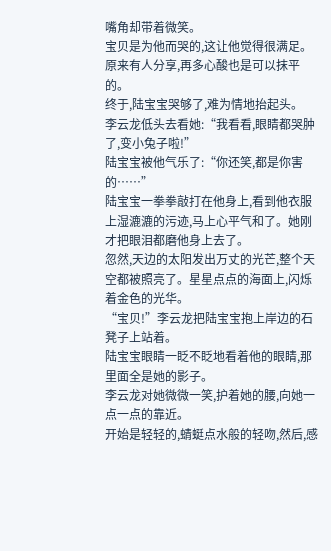嘴角却带着微笑。
宝贝是为他而哭的,这让他觉得很满足。原来有人分享,再多心酸也是可以抹平的。
终于,陆宝宝哭够了,难为情地抬起头。
李云龙低头去看她:“我看看,眼睛都哭肿了,变小兔子啦!”
陆宝宝被他气乐了:“你还笑,都是你害的……”
陆宝宝一拳拳敲打在他身上,看到他衣服上湿漉漉的污迹,马上心平气和了。她刚才把眼泪都磨他身上去了。
忽然,天边的太阳发出万丈的光芒,整个天空都被照亮了。星星点点的海面上,闪烁着金色的光华。
“宝贝!”李云龙把陆宝宝抱上岸边的石凳子上站着。
陆宝宝眼睛一眨不眨地看着他的眼睛,那里面全是她的影子。
李云龙对她微微一笑,护着她的腰,向她一点一点的靠近。
开始是轻轻的,蜻蜓点水般的轻吻,然后,感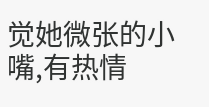觉她微张的小嘴,有热情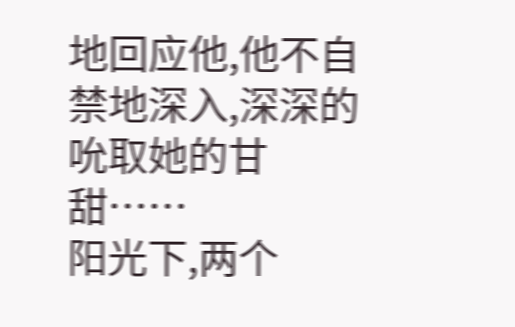地回应他,他不自禁地深入,深深的吮取她的甘甜……
阳光下,两个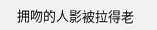拥吻的人影被拉得老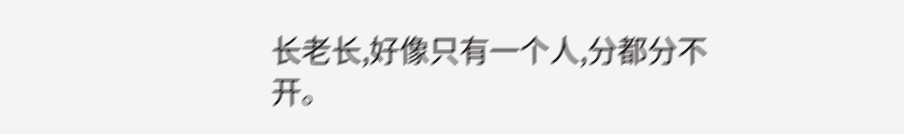长老长,好像只有一个人,分都分不开。